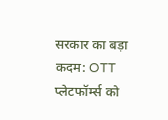सरकार का बड़ा कदम: OTT प्लेटफॉर्म्स को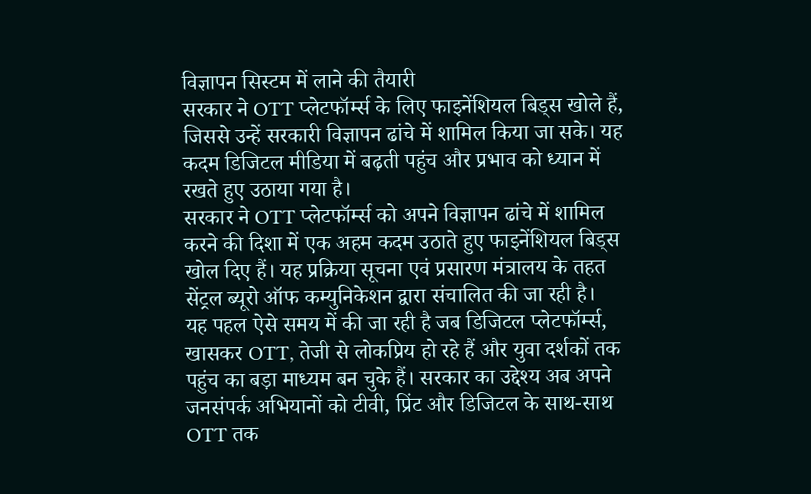विज्ञापन सिस्टम में लाने की तैयारी
सरकार ने OTT प्लेटफॉर्म्स के लिए फाइनेंशियल बिड्स खोले हैं, जिससे उन्हें सरकारी विज्ञापन ढांचे में शामिल किया जा सके। यह कदम डिजिटल मीडिया में बढ़ती पहुंच और प्रभाव को ध्यान में रखते हुए उठाया गया है।
सरकार ने OTT प्लेटफॉर्म्स को अपने विज्ञापन ढांचे में शामिल करने की दिशा में एक अहम कदम उठाते हुए फाइनेंशियल बिड्स खोल दिए हैं। यह प्रक्रिया सूचना एवं प्रसारण मंत्रालय के तहत सेंट्रल ब्यूरो ऑफ कम्युनिकेशन द्वारा संचालित की जा रही है।
यह पहल ऐसे समय में की जा रही है जब डिजिटल प्लेटफॉर्म्स, खासकर OTT, तेजी से लोकप्रिय हो रहे हैं और युवा दर्शकों तक पहुंच का बड़ा माध्यम बन चुके हैं। सरकार का उद्देश्य अब अपने जनसंपर्क अभियानों को टीवी, प्रिंट और डिजिटल के साथ-साथ OTT तक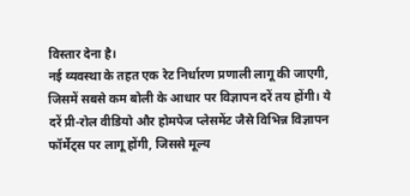विस्तार देना है।
नई व्यवस्था के तहत एक रेट निर्धारण प्रणाली लागू की जाएगी, जिसमें सबसे कम बोली के आधार पर विज्ञापन दरें तय होंगी। ये दरें प्री-रोल वीडियो और होमपेज प्लेसमेंट जैसे विभिन्न विज्ञापन फॉर्मेट्स पर लागू होंगी, जिससे मूल्य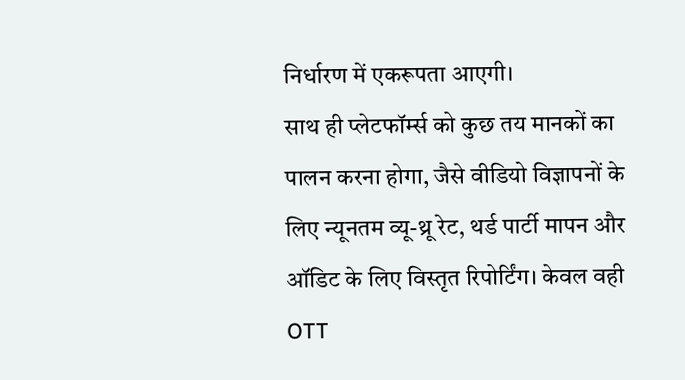निर्धारण में एकरूपता आएगी।
साथ ही प्लेटफॉर्म्स को कुछ तय मानकों का पालन करना होगा, जैसे वीडियो विज्ञापनों के लिए न्यूनतम व्यू-थ्रू रेट, थर्ड पार्टी मापन और ऑडिट के लिए विस्तृत रिपोर्टिंग। केवल वही OTT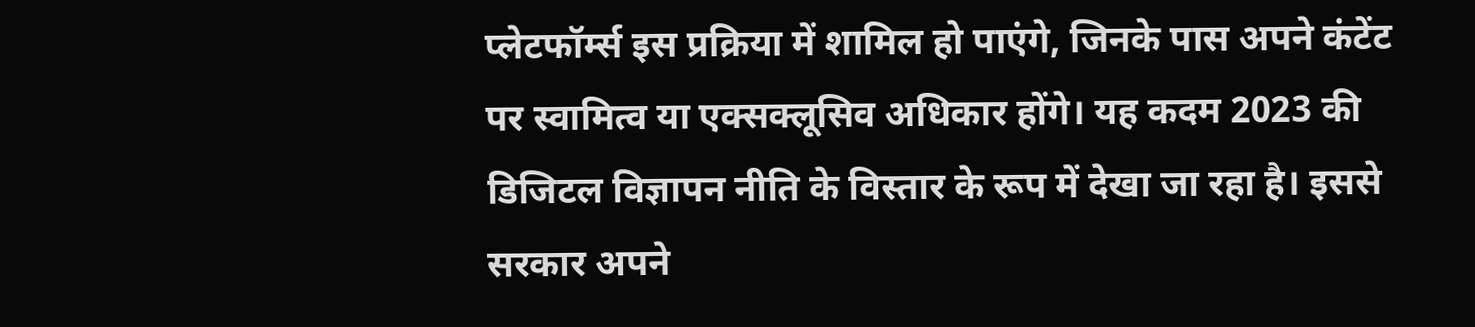प्लेटफॉर्म्स इस प्रक्रिया में शामिल हो पाएंगे, जिनके पास अपने कंटेंट पर स्वामित्व या एक्सक्लूसिव अधिकार होंगे। यह कदम 2023 की डिजिटल विज्ञापन नीति के विस्तार के रूप में देखा जा रहा है। इससे सरकार अपने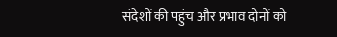संदेशों की पहुंच और प्रभाव दोनों को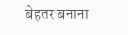बेहतर बनाना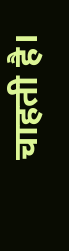चाहती है।